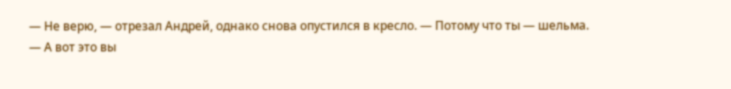— Не верю, — отрезал Андрей, однако снова опустился в кресло. — Потому что ты — шельма.
— А вот это вы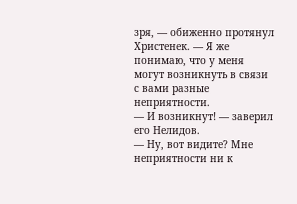зря, — обиженно протянул Христенек. — Я же понимаю, что у меня могут возникнуть в связи с вами разные неприятности.
— И возникнут! — заверил его Нелидов.
— Ну, вот видите? Мне неприятности ни к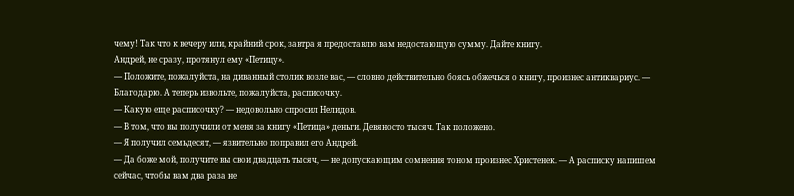чему! Так что к вечеру или, крайний срок, завтра я предоставлю вам недостающую сумму. Дайте книгу.
Андрей, не сразу, протянул ему «Петицу».
— Положите, пожалуйста, на диванный столик возле вас, — словно действительно боясь обжечься о книгу, произнес антиквариус. — Благодарю. А теперь извольте, пожалуйста, расписочку.
— Какую еще расписочку? — недовольно спросил Нелидов.
— В том, что вы получили от меня за книгу «Петица» деньги. Девяносто тысяч. Так положено.
— Я получил семьдесят, — язвительно поправил его Андрей.
— Да боже мой, получите вы свои двадцать тысяч, — не допускающим сомнения тоном произнес Христенек. — А расписку напишем сейчас, чтобы вам два раза не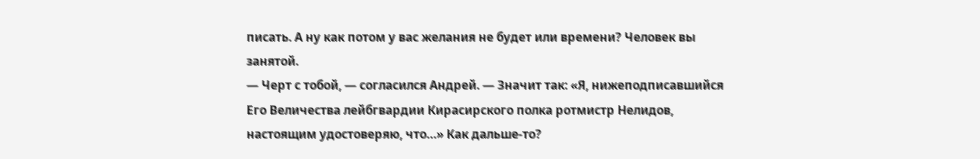писать. А ну как потом у вас желания не будет или времени? Человек вы занятой.
— Черт с тобой, — согласился Андрей. — Значит так: «Я, нижеподписавшийся Его Величества лейбгвардии Кирасирского полка ротмистр Нелидов, настоящим удостоверяю, что…» Как дальше-то?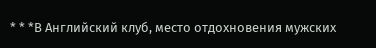* * *В Английский клуб, место отдохновения мужских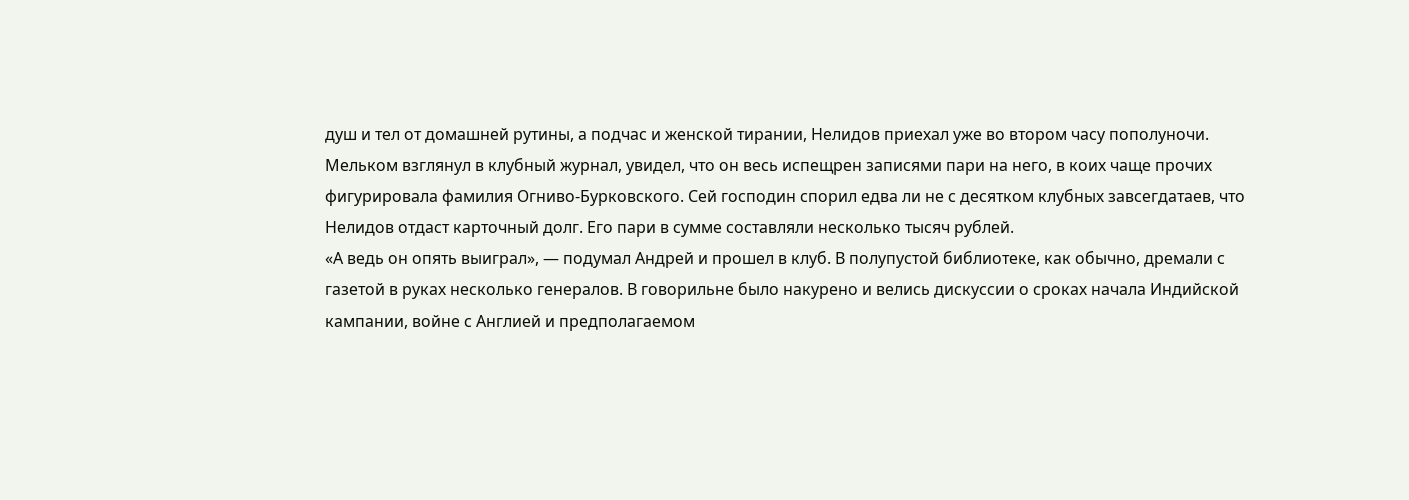душ и тел от домашней рутины, а подчас и женской тирании, Нелидов приехал уже во втором часу пополуночи. Мельком взглянул в клубный журнал, увидел, что он весь испещрен записями пари на него, в коих чаще прочих фигурировала фамилия Огниво-Бурковского. Сей господин спорил едва ли не с десятком клубных завсегдатаев, что Нелидов отдаст карточный долг. Его пари в сумме составляли несколько тысяч рублей.
«А ведь он опять выиграл», — подумал Андрей и прошел в клуб. В полупустой библиотеке, как обычно, дремали с газетой в руках несколько генералов. В говорильне было накурено и велись дискуссии о сроках начала Индийской кампании, войне с Англией и предполагаемом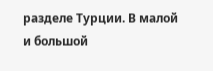разделе Турции. В малой и большой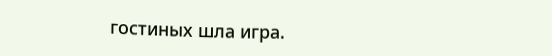гостиных шла игра.